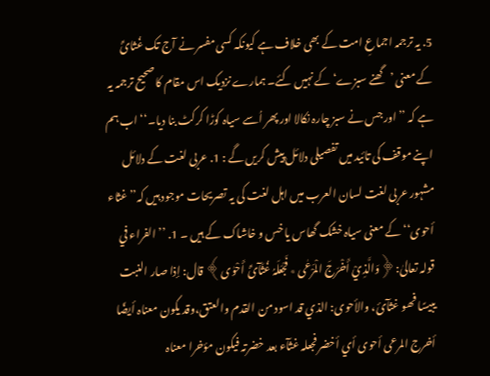5. یہ ترجمہ اجماعِ امت کے بھی خلاف ہے کیونکہ کسی مفسر نے آج تک غُثائً کے معنی ’گھنے سبزے‘ کے نہیں کئے۔ ہمارے نزدیک اس مقام کا صحیح ترجمہ یہ ہے کہ ’’اور جس نے سبز چارہ نکالا اور پھر اُسے سیاہ کوڑا کرکٹ بنا دیا۔‘‘ اب ہم اپنے موقف کی تائید میں تفصیلی دلائل پیش کریں گے : 1. عربی لغت کے دلائل مشہور عربی لغت لسان العرب میں اہل لغت کی یہ تصریحات موجود ہیں کہ’’غثاء أحوی‘‘ کے معنی سیاہ خشک گھاس یا خس و خاشاک کے ہیں ۔ 1. ’’الفراء في قولہ تعالیٰ:﴿وَالَّذِيْ أَخْرَجَ الْمَرْعٰی ٭ فَجَعَلَہُ غُثَآئً أَحْوٰی﴾ قال: إذا صار النبت یبیسًا فھو غثآئ، والأحوی: الذي قد اسود من القدم والعتق،وقد یکون معناہ أیضًا أخرج المرعی أحوی أي أخضر فجعلہ غثآء بعد خضرتہ فیکون مؤخرا معناہ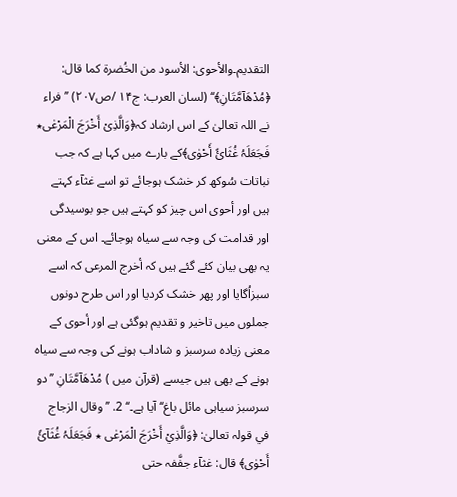التقدیم۔والأحوی: الأسود من الخُضرۃ کما قال: ﴿مُدْھَآمَّتَانِ﴾‘‘ (لسان العرب: ج۱۴ /ص۲۰۷) ’’فراء نے اللہ تعالیٰ کے اس ارشاد کہ﴿وَالَّذِیْ أَخْرَجَ الْمَرْعٰی٭ فَجَعَلَہُ غُثَائً أَحْوٰی﴾کے بارے میں کہا ہے کہ جب نباتات سُوکھ کر خشک ہوجائے تو اسے غثآء کہتے ہیں اور أحوی اس چیز کو کہتے ہیں جو بوسیدگی اور قدامت کی وجہ سے سیاہ ہوجائے۔ اس کے معنی یہ بھی بیان کئے گئے ہیں کہ أخرج المرعی کہ اسے سبزاُگایا اور پھر خشک کردیا اور اس طرح دونوں جملوں میں تاخیر و تقدیم ہوگئی ہے اور أحوی کے معنی زیادہ سرسبز و شاداب ہونے کی وجہ سے سیاہ ہونے کے بھی ہیں جیسے (قرآن میں ) مُدْھَآمَّتَانِ ’’دو سرسبز سیاہی مائل باغ‘‘ آیا ہے۔‘‘ 2. ’’وقال الزجاج في قولہ تعالیٰ: ﴿وَالَّذِيْ أَخْرَجَ الْمَرْعٰی ٭ فَجَعَلَہُ غُثَآئً أَحْوٰی﴾ قال: غثآء جفَّفہ حتی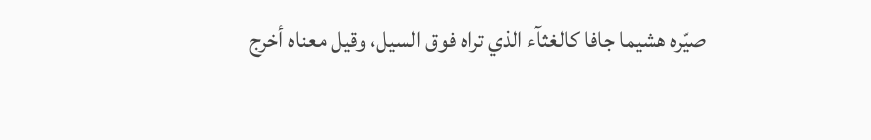صیّرہ ھشیما جافا کالغثآء الذي تراہ فوق السیل، وقیل معناہ أخرج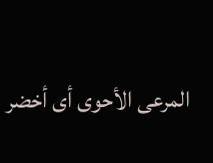المرعی الأحوی أی أخضر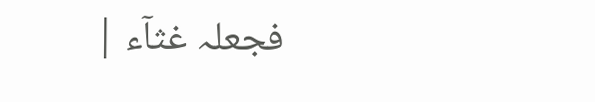فجعلہ غثآء |